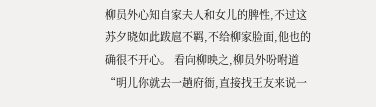柳员外心知自家夫人和女儿的脾性,不过这苏夕晓如此跋扈不羁,不给柳家脸面,他也的确很不开心。 看向柳映之,柳员外吩咐道“明儿你就去一趟府衙,直接找王友来说一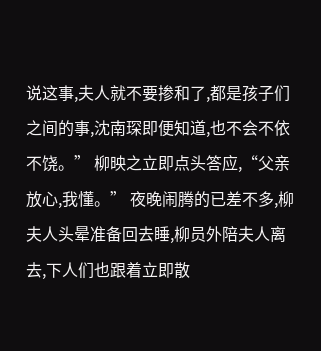说这事,夫人就不要掺和了,都是孩子们之间的事,沈南琛即便知道,也不会不依不饶。” 柳映之立即点头答应,“父亲放心,我懂。” 夜晚闹腾的已差不多,柳夫人头晕准备回去睡,柳员外陪夫人离去,下人们也跟着立即散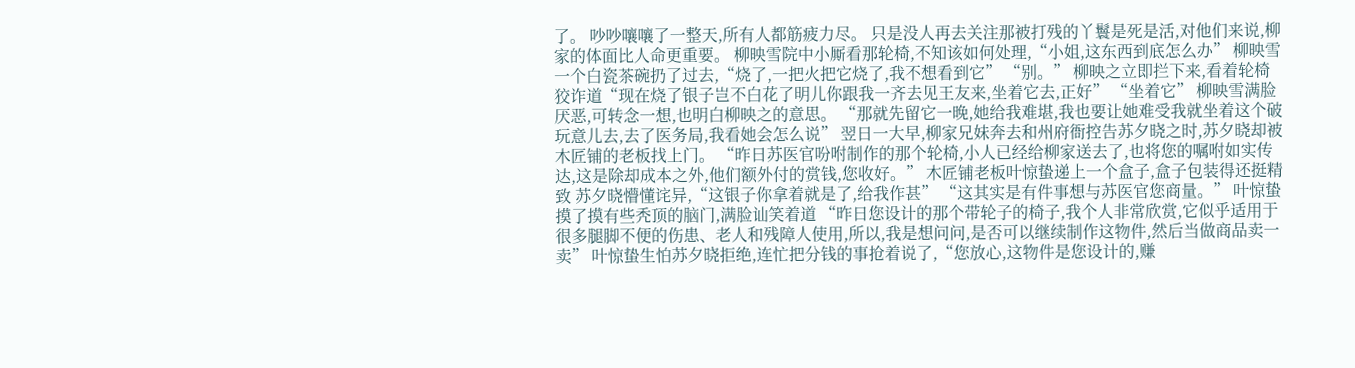了。 吵吵嚷嚷了一整天,所有人都筋疲力尽。 只是没人再去关注那被打残的丫鬟是死是活,对他们来说,柳家的体面比人命更重要。 柳映雪院中小厮看那轮椅,不知该如何处理,“小姐,这东西到底怎么办” 柳映雪一个白瓷茶碗扔了过去,“烧了,一把火把它烧了,我不想看到它” “别。” 柳映之立即拦下来,看着轮椅狡诈道“现在烧了银子岂不白花了明儿你跟我一齐去见王友来,坐着它去,正好” “坐着它” 柳映雪满脸厌恶,可转念一想,也明白柳映之的意思。 “那就先留它一晚,她给我难堪,我也要让她难受我就坐着这个破玩意儿去,去了医务局,我看她会怎么说” 翌日一大早,柳家兄妹奔去和州府衙控告苏夕晓之时,苏夕晓却被木匠铺的老板找上门。 “昨日苏医官吩咐制作的那个轮椅,小人已经给柳家送去了,也将您的嘱咐如实传达,这是除却成本之外,他们额外付的赏钱,您收好。” 木匠铺老板叶惊蛰递上一个盒子,盒子包装得还挺精致 苏夕晓懵懂诧异,“这银子你拿着就是了,给我作甚” “这其实是有件事想与苏医官您商量。” 叶惊蛰摸了摸有些秃顶的脑门,满脸讪笑着道 “昨日您设计的那个带轮子的椅子,我个人非常欣赏,它似乎适用于很多腿脚不便的伤患、老人和残障人使用,所以,我是想问问,是否可以继续制作这物件,然后当做商品卖一卖” 叶惊蛰生怕苏夕晓拒绝,连忙把分钱的事抢着说了,“您放心,这物件是您设计的,赚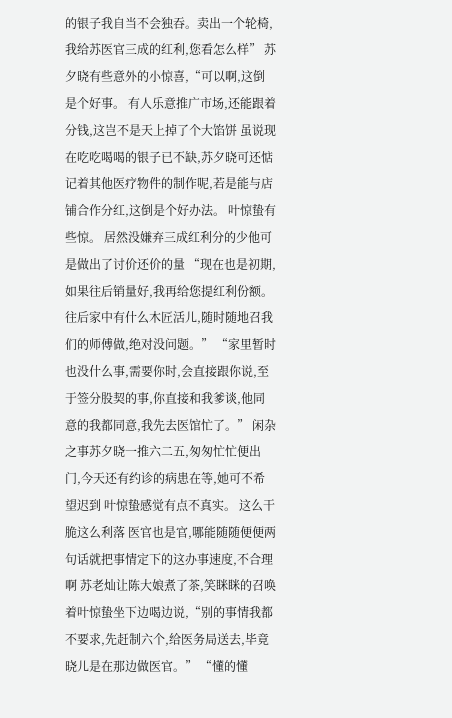的银子我自当不会独吞。卖出一个轮椅,我给苏医官三成的红利,您看怎么样” 苏夕晓有些意外的小惊喜,“可以啊,这倒是个好事。 有人乐意推广市场,还能跟着分钱,这岂不是天上掉了个大馅饼 虽说现在吃吃喝喝的银子已不缺,苏夕晓可还惦记着其他医疗物件的制作呢,若是能与店铺合作分红,这倒是个好办法。 叶惊蛰有些惊。 居然没嫌弃三成红利分的少他可是做出了讨价还价的量 “现在也是初期,如果往后销量好,我再给您提红利份额。往后家中有什么木匠活儿,随时随地召我们的师傅做,绝对没问题。” “家里暂时也没什么事,需要你时,会直接跟你说,至于签分股契的事,你直接和我爹谈,他同意的我都同意,我先去医馆忙了。” 闲杂之事苏夕晓一推六二五,匆匆忙忙便出门,今天还有约诊的病患在等,她可不希望迟到 叶惊蛰感觉有点不真实。 这么干脆这么利落 医官也是官,哪能随随便便两句话就把事情定下的这办事速度,不合理啊 苏老灿让陈大娘煮了茶,笑眯眯的召唤着叶惊蛰坐下边喝边说,“别的事情我都不要求,先赶制六个,给医务局送去,毕竟晓儿是在那边做医官。” “懂的懂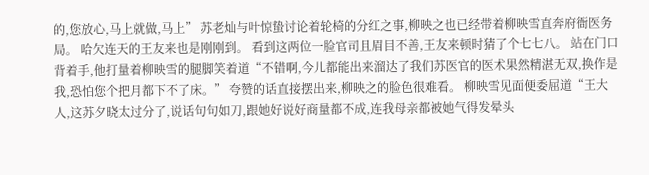的,您放心,马上就做,马上” 苏老灿与叶惊蛰讨论着轮椅的分红之事,柳映之也已经带着柳映雪直奔府衙医务局。 哈欠连天的王友来也是刚刚到。 看到这两位一脸官司且眉目不善,王友来顿时猜了个七七八。 站在门口背着手,他打量着柳映雪的腿脚笑着道“不错啊,今儿都能出来溜达了我们苏医官的医术果然精湛无双,换作是我,恐怕您个把月都下不了床。” 夸赞的话直接摆出来,柳映之的脸色很难看。 柳映雪见面便委屈道“王大人,这苏夕晓太过分了,说话句句如刀,跟她好说好商量都不成,连我母亲都被她气得发晕头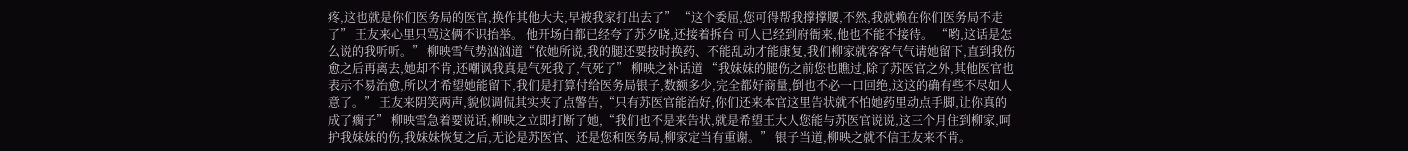疼,这也就是你们医务局的医官,换作其他大夫,早被我家打出去了” “这个委屈,您可得帮我撑撑腰,不然,我就赖在你们医务局不走了” 王友来心里只骂这俩不识抬举。 他开场白都已经夸了苏夕晓,还接着拆台 可人已经到府衙来,他也不能不接待。 “哟,这话是怎么说的我听听。” 柳映雪气势汹汹道“依她所说,我的腿还要按时换药、不能乱动才能康复,我们柳家就客客气气请她留下,直到我伤愈之后再离去,她却不肯,还嘲讽我真是气死我了,气死了” 柳映之补话道 “我妹妹的腿伤之前您也瞧过,除了苏医官之外,其他医官也表示不易治愈,所以才希望她能留下,我们是打算付给医务局银子,数额多少,完全都好商量,倒也不必一口回绝,这这的确有些不尽如人意了。” 王友来阴笑两声,貌似调侃其实夹了点警告,“只有苏医官能治好,你们还来本官这里告状就不怕她药里动点手脚,让你真的成了瘸子” 柳映雪急着要说话,柳映之立即打断了她,“我们也不是来告状,就是希望王大人您能与苏医官说说,这三个月住到柳家,呵护我妹妹的伤,我妹妹恢复之后,无论是苏医官、还是您和医务局,柳家定当有重谢。” 银子当道,柳映之就不信王友来不肯。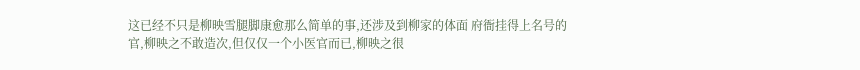这已经不只是柳映雪腿脚康愈那么简单的事,还涉及到柳家的体面 府衙挂得上名号的官,柳映之不敢造次,但仅仅一个小医官而已,柳映之很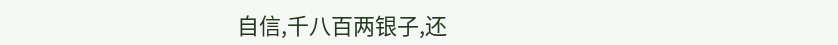自信,千八百两银子,还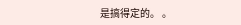是搞得定的。 。